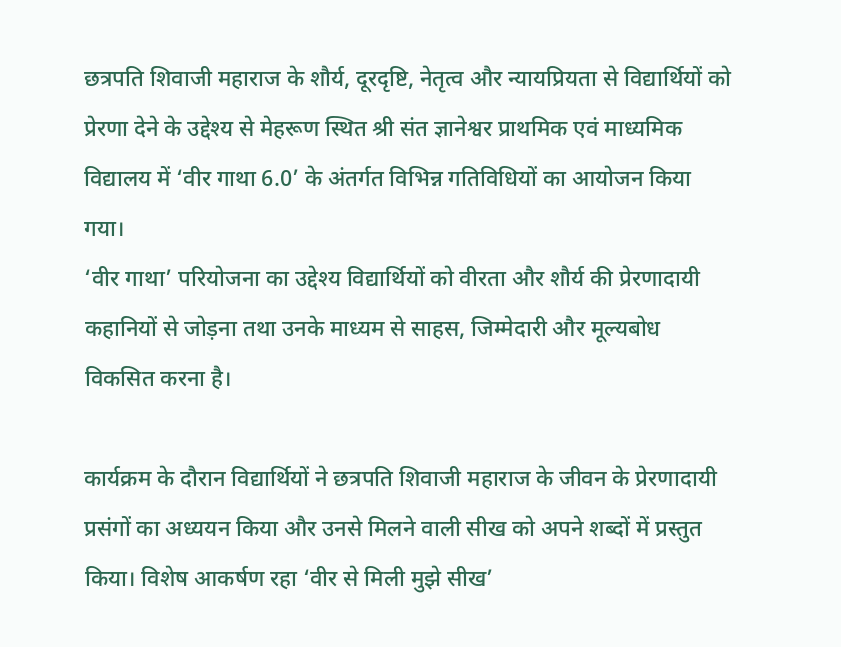छत्रपति शिवाजी महाराज के शौर्य, दूरदृष्टि, नेतृत्व और न्यायप्रियता से विद्यार्थियों को प्रेरणा देने के उद्देश्य से मेहरूण स्थित श्री संत ज्ञानेश्वर प्राथमिक एवं माध्यमिक विद्यालय में ‘वीर गाथा 6.0’ के अंतर्गत विभिन्न गतिविधियों का आयोजन किया गया।
‘वीर गाथा’ परियोजना का उद्देश्य विद्यार्थियों को वीरता और शौर्य की प्रेरणादायी कहानियों से जोड़ना तथा उनके माध्यम से साहस, जिम्मेदारी और मूल्यबोध विकसित करना है।

कार्यक्रम के दौरान विद्यार्थियों ने छत्रपति शिवाजी महाराज के जीवन के प्रेरणादायी प्रसंगों का अध्ययन किया और उनसे मिलने वाली सीख को अपने शब्दों में प्रस्तुत किया। विशेष आकर्षण रहा ‘वीर से मिली मुझे सीख’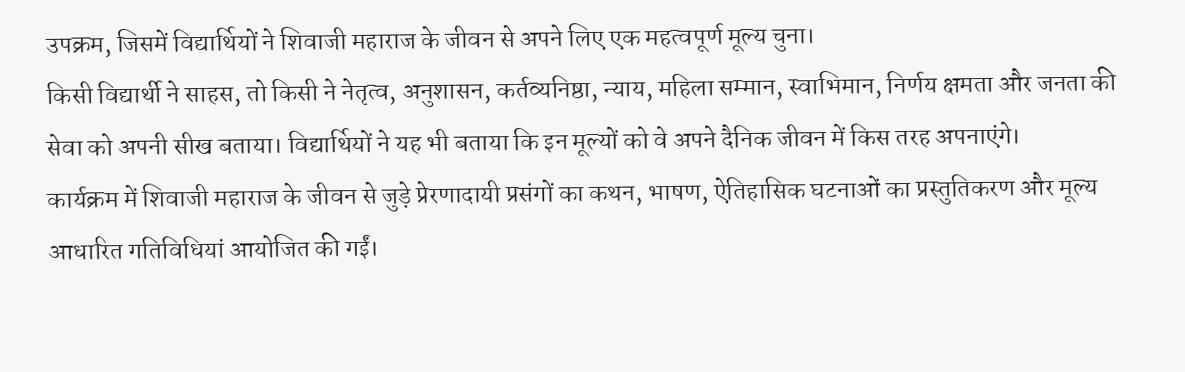उपक्रम, जिसमें विद्यार्थियों ने शिवाजी महाराज के जीवन से अपने लिए एक महत्वपूर्ण मूल्य चुना।
किसी विद्यार्थी ने साहस, तो किसी ने नेतृत्व, अनुशासन, कर्तव्यनिष्ठा, न्याय, महिला सम्मान, स्वाभिमान, निर्णय क्षमता और जनता की सेवा को अपनी सीख बताया। विद्यार्थियों ने यह भी बताया कि इन मूल्यों को वे अपने दैनिक जीवन में किस तरह अपनाएंगे।
कार्यक्रम में शिवाजी महाराज के जीवन से जुड़े प्रेरणादायी प्रसंगों का कथन, भाषण, ऐतिहासिक घटनाओं का प्रस्तुतिकरण और मूल्य आधारित गतिविधियां आयोजित की गईं।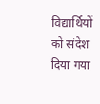विद्यार्थियों को संदेश दिया गया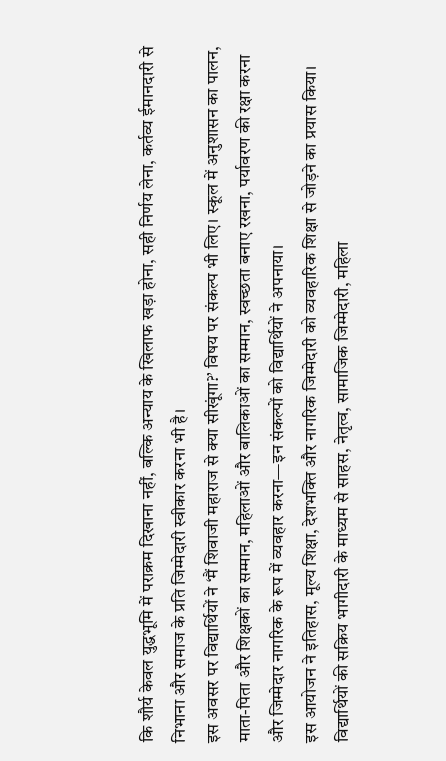कि शौर्य केवल युद्धभूमि में पराक्रम दिखाना नहीं, बल्कि अन्याय के खिलाफ खड़ा होना, सही निर्णय लेना, कर्तव्य ईमानदारी से निभाना और समाज के प्रति जिम्मेदारी स्वीकार करना भी है।
इस अवसर पर विद्यार्थियों ने ‘मैं शिवाजी महाराज से क्या सीखूंगा?’ विषय पर संकल्प भी लिए। स्कूल में अनुशासन का पालन, माता-पिता और शिक्षकों का सम्मान, महिलाओं और बालिकाओं का सम्मान, स्वच्छता बनाए रखना, पर्यावरण की रक्षा करना और जिम्मेदार नागरिक के रूप में व्यवहार करना—इन संकल्पों को विद्यार्थियों ने अपनाया।
इस आयोजन ने इतिहास, मूल्य शिक्षा, देशभक्ति और नागरिक जिम्मेदारी को व्यवहारिक शिक्षा से जोड़ने का प्रयास किया। विद्यार्थियों की सक्रिय भागीदारी के माध्यम से साहस, नेतृत्व, सामाजिक जिम्मेदारी, महिला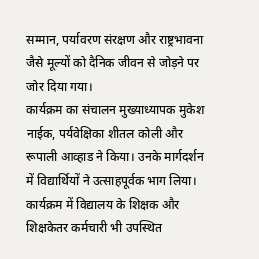सम्मान, पर्यावरण संरक्षण और राष्ट्रभावना जैसे मूल्यों को दैनिक जीवन से जोड़ने पर जोर दिया गया।
कार्यक्रम का संचालन मुख्याध्यापक मुकेश नाईक, पर्यवेक्षिका शीतल कोली और रूपाली आव्हाड ने किया। उनके मार्गदर्शन में विद्यार्थियों ने उत्साहपूर्वक भाग लिया। कार्यक्रम में विद्यालय के शिक्षक और शिक्षकेतर कर्मचारी भी उपस्थित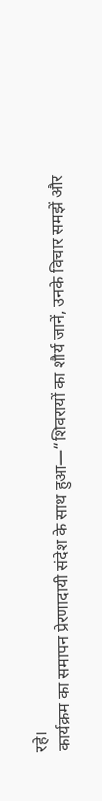रहे।
कार्यक्रम का समापन प्रेरणादायी संदेश के साथ हुआ—“शिवरायों का शौर्य जानें, उनके विचार समझें और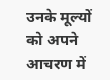उनके मूल्यों को अपने आचरण में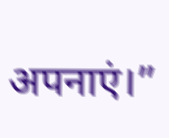अपनाएं।”